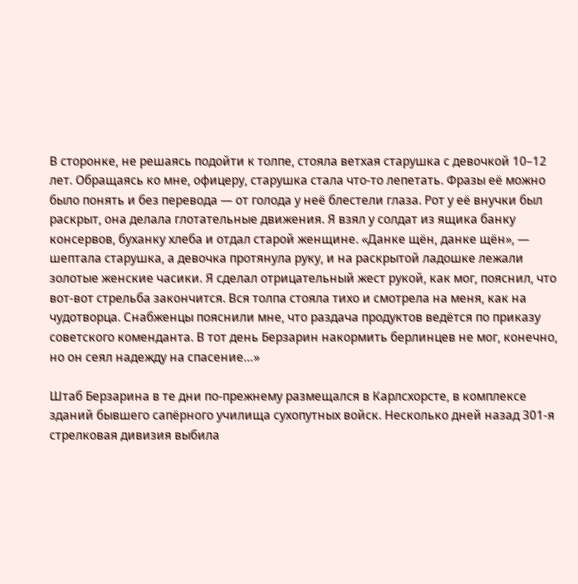В сторонке, не решаясь подойти к толпе, стояла ветхая старушка с девочкой 10–12 лет. Обращаясь ко мне, офицеру, старушка стала что-то лепетать. Фразы её можно было понять и без перевода — от голода у неё блестели глаза. Рот у её внучки был раскрыт, она делала глотательные движения. Я взял у солдат из ящика банку консервов, буханку хлеба и отдал старой женщине. «Данке щён, данке щён», — шептала старушка, а девочка протянула руку, и на раскрытой ладошке лежали золотые женские часики. Я сделал отрицательный жест рукой, как мог, пояснил, что вот-вот стрельба закончится. Вся толпа стояла тихо и смотрела на меня, как на чудотворца. Снабженцы пояснили мне, что раздача продуктов ведётся по приказу советского коменданта. В тот день Берзарин накормить берлинцев не мог, конечно, но он сеял надежду на спасение…»

Штаб Берзарина в те дни по-прежнему размещался в Карлсхорсте, в комплексе зданий бывшего сапёрного училища сухопутных войск. Несколько дней назад 301-я стрелковая дивизия выбила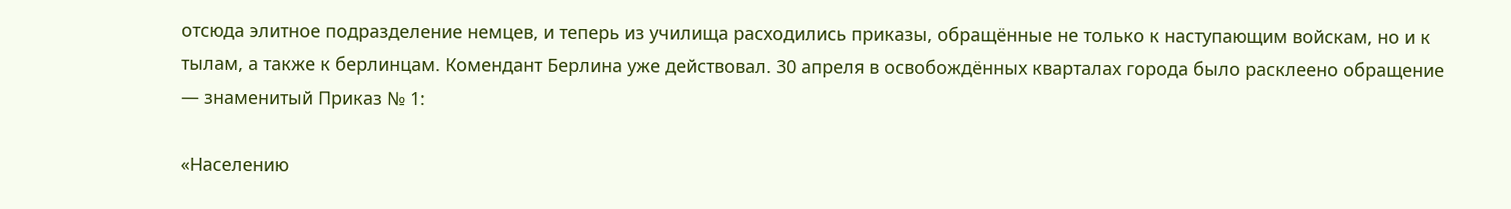отсюда элитное подразделение немцев, и теперь из училища расходились приказы, обращённые не только к наступающим войскам, но и к тылам, а также к берлинцам. Комендант Берлина уже действовал. 30 апреля в освобождённых кварталах города было расклеено обращение — знаменитый Приказ № 1:

«Населению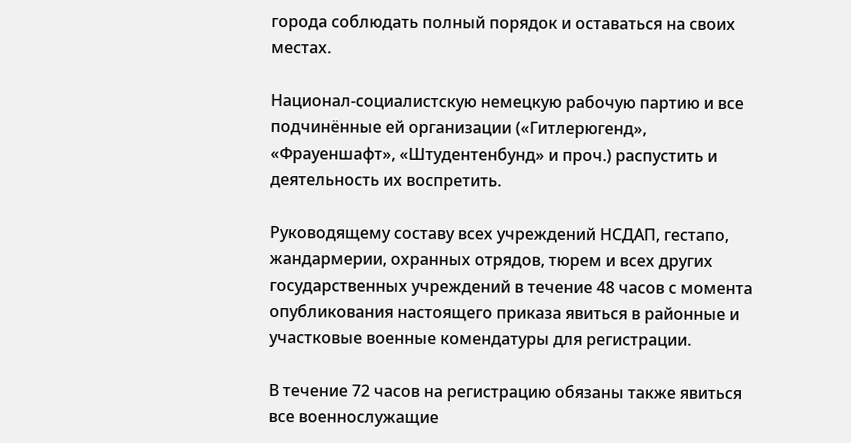города соблюдать полный порядок и оставаться на своих местах.

Национал-социалистскую немецкую рабочую партию и все подчинённые ей организации («Гитлерюгенд», «Фрауеншафт», «Штудентенбунд» и проч.) распустить и деятельность их воспретить.

Руководящему составу всех учреждений НСДАП, гестапо, жандармерии, охранных отрядов, тюрем и всех других государственных учреждений в течение 48 часов с момента опубликования настоящего приказа явиться в районные и участковые военные комендатуры для регистрации.

В течение 72 часов на регистрацию обязаны также явиться все военнослужащие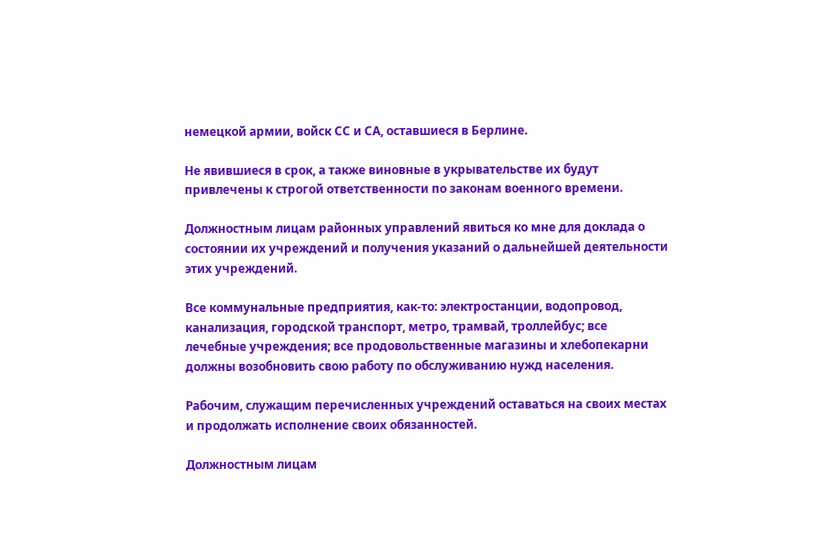немецкой армии, войск СС и СА, оставшиеся в Берлине.

Не явившиеся в срок, а также виновные в укрывательстве их будут привлечены к строгой ответственности по законам военного времени.

Должностным лицам районных управлений явиться ко мне для доклада о состоянии их учреждений и получения указаний о дальнейшей деятельности этих учреждений.

Все коммунальные предприятия, как-то: электростанции, водопровод, канализация, городской транспорт, метро, трамвай, троллейбус; все лечебные учреждения; все продовольственные магазины и хлебопекарни должны возобновить свою работу по обслуживанию нужд населения.

Рабочим, служащим перечисленных учреждений оставаться на своих местах и продолжать исполнение своих обязанностей.

Должностным лицам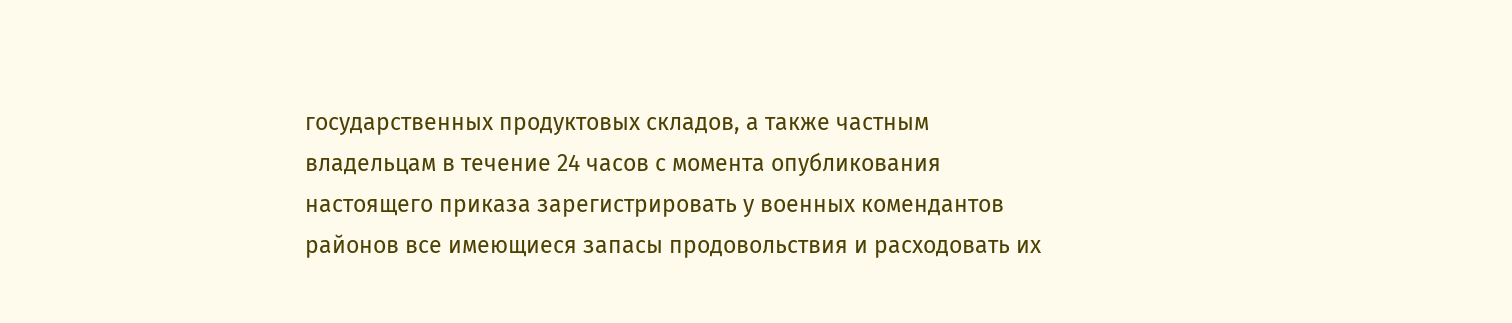государственных продуктовых складов, а также частным владельцам в течение 24 часов с момента опубликования настоящего приказа зарегистрировать у военных комендантов районов все имеющиеся запасы продовольствия и расходовать их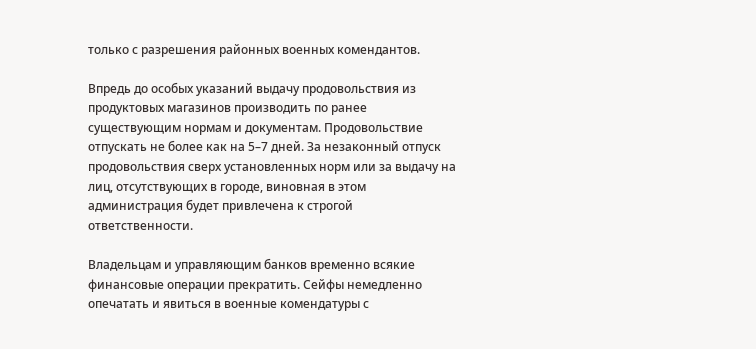только с разрешения районных военных комендантов.

Впредь до особых указаний выдачу продовольствия из продуктовых магазинов производить по ранее существующим нормам и документам. Продовольствие отпускать не более как на 5–7 дней. За незаконный отпуск продовольствия сверх установленных норм или за выдачу на лиц, отсутствующих в городе, виновная в этом администрация будет привлечена к строгой ответственности.

Владельцам и управляющим банков временно всякие финансовые операции прекратить. Сейфы немедленно опечатать и явиться в военные комендатуры с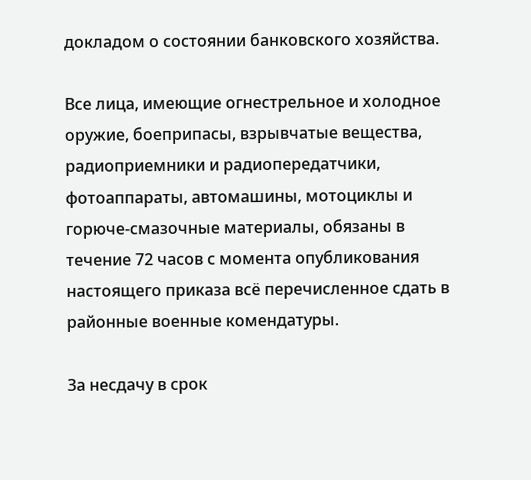докладом о состоянии банковского хозяйства.

Все лица, имеющие огнестрельное и холодное оружие, боеприпасы, взрывчатые вещества, радиоприемники и радиопередатчики, фотоаппараты, автомашины, мотоциклы и горюче-смазочные материалы, обязаны в течение 72 часов с момента опубликования настоящего приказа всё перечисленное сдать в районные военные комендатуры.

За несдачу в срок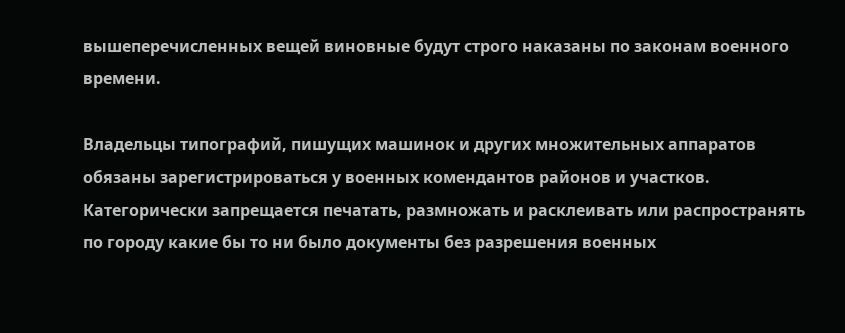вышеперечисленных вещей виновные будут строго наказаны по законам военного времени.

Владельцы типографий, пишущих машинок и других множительных аппаратов обязаны зарегистрироваться у военных комендантов районов и участков. Категорически запрещается печатать, размножать и расклеивать или распространять по городу какие бы то ни было документы без разрешения военных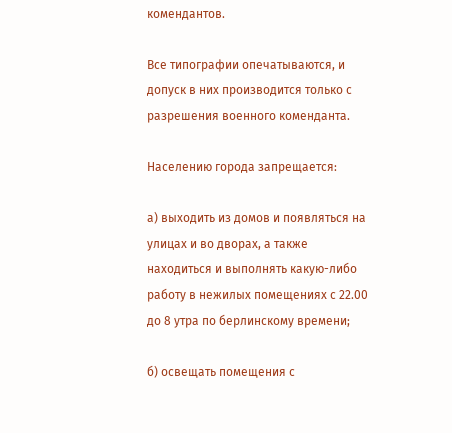комендантов.

Все типографии опечатываются, и допуск в них производится только с разрешения военного коменданта.

Населению города запрещается:

а) выходить из домов и появляться на улицах и во дворах, а также находиться и выполнять какую-либо работу в нежилых помещениях с 22.00 до 8 утра по берлинскому времени;

б) освещать помещения с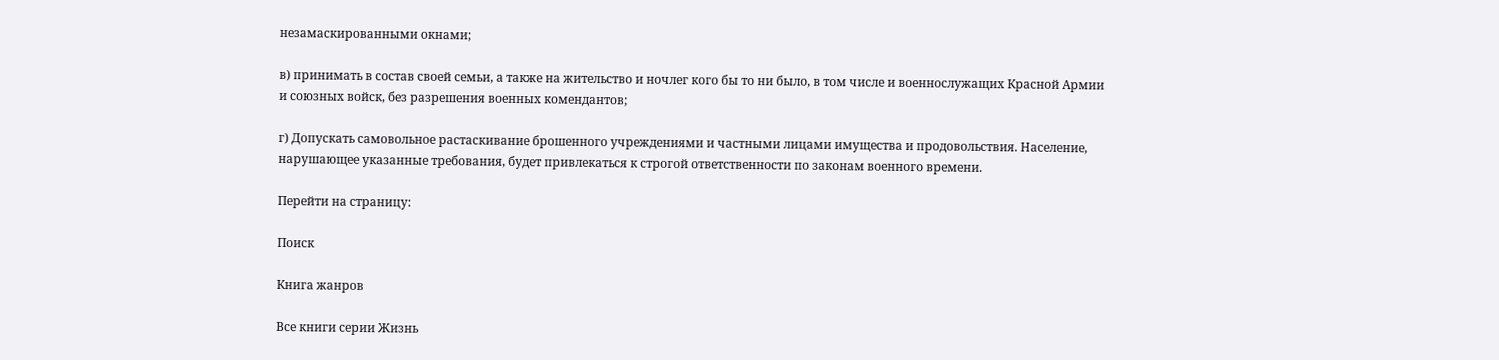незамаскированными окнами;

в) принимать в состав своей семьи, а также на жительство и ночлег кого бы то ни было, в том числе и военнослужащих Красной Армии и союзных войск, без разрешения военных комендантов;

г) Допускать самовольное растаскивание брошенного учреждениями и частными лицами имущества и продовольствия. Население, нарушающее указанные требования, будет привлекаться к строгой ответственности по законам военного времени.

Перейти на страницу:

Поиск

Книга жанров

Все книги серии Жизнь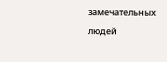замечательных людей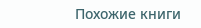Похожие книги